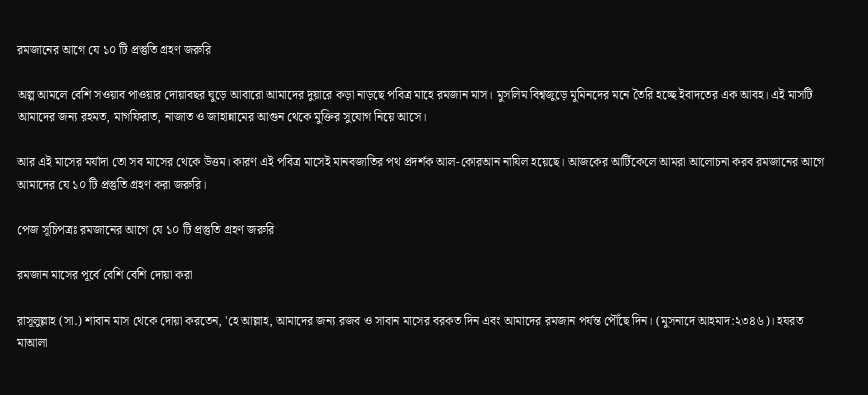রমজানের আগে যে ১০ টি প্রস্তুতি গ্রহণ জরুরি

অল্প আমলে বেশি সওয়াব পাওয়ার দোয়াবছর ঘুড়ে আবারো আমাদের দুয়ারে কড়া নাড়ছে পবিত্র মাহে রমজান মাস। মুসলিম বিশ্বজুড়ে মুমিনদের মনে তৈরি হচ্ছে ইবাদতের এক আবহ। এই মাসটি আমাদের জন্য রহমত, মাগফিরাত, নাজাত ও জাহান্নামের আগুন থেকে মুক্তির সুযোগ নিয়ে আসে।

আর এই মাসের মর্যাদা তো সব মাসের থেকে উত্তম। কারণ এই পবিত্র মাসেই মানবজাতির পথ প্রদর্শক আল-কোরআন নাযিল হয়েছে। আজকের আর্টিকেলে আমরা আলোচনা করব রমজানের আগে আমাদের যে ১০ টি প্রস্তুতি গ্রহণ করা জরুরি।

পেজ সূচিপত্রঃ রমজানের আগে যে ১০ টি প্রস্তুতি গ্রহণ জরুরি

রমজান মাসের পূর্বে বেশি বেশি দোয়া করা

রাসূলুল্লাহ (সা.) শাবান মাস থেকে দোয়া করতেন, 'হে আল্লাহ, আমাদের জন্য রজব ও সাবান মাসের বরকত দিন এবং আমাদের রমজান পর্যন্ত পৌঁছে দিন। (মুসনাদে আহমাদ:২৩৪৬)। হযরত মাআলা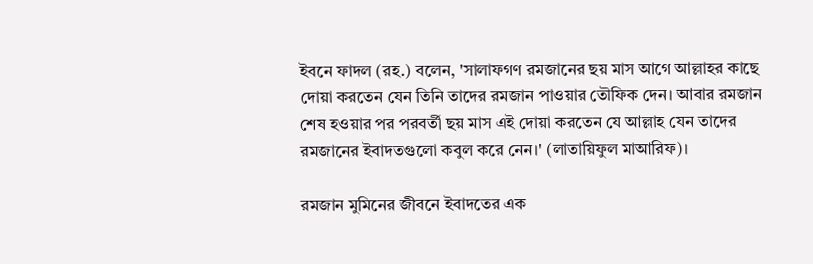ইবনে ফাদল (রহ.) বলেন, 'সালাফগণ রমজানের ছয় মাস আগে আল্লাহর কাছে দোয়া করতেন যেন তিনি তাদের রমজান পাওয়ার তৌফিক দেন। আবার রমজান শেষ হওয়ার পর পরবর্তী ছয় মাস এই দোয়া করতেন যে আল্লাহ যেন তাদের রমজানের ইবাদতগুলো কবুল করে নেন।' (লাতায়িফুল মাআরিফ)।

রমজান মুমিনের জীবনে ইবাদতের এক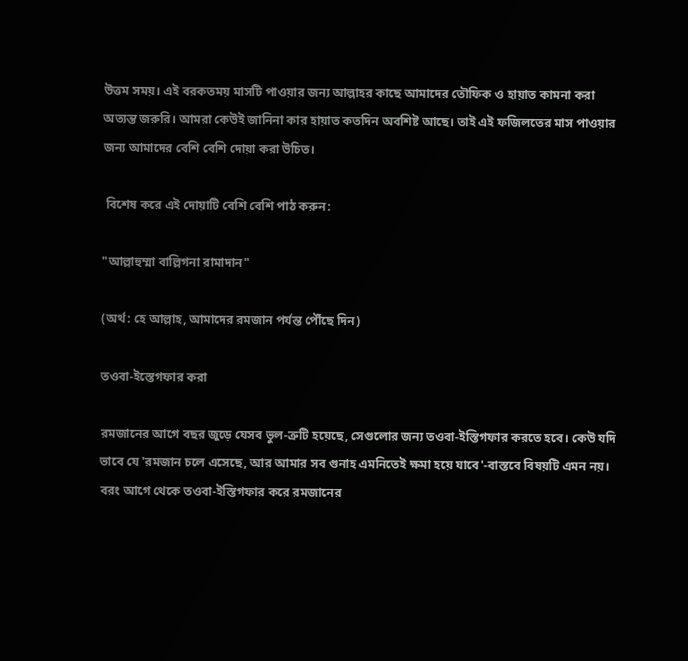উত্তম সময়। এই বরকতময় মাসটি পাওয়ার জন্য আল্লাহর কাছে আমাদের তৌফিক ও হায়াত কামনা করা অত্যন্ত জরুরি। আমরা কেউই জানিনা কার হায়াত কতদিন অবশিষ্ট আছে। তাই এই ফজিলতের মাস পাওয়ার জন্য আমাদের বেশি বেশি দোয়া করা উচিত।

 বিশেষ করে এই দোয়াটি বেশি বেশি পাঠ করুন:

"আল্লাহুম্মা বাল্লিগনা রামাদান"

(অর্থ: হে আল্লাহ, আমাদের রমজান পর্যন্ত পৌঁছে দিন)

তওবা-ইস্তেগফার করা

রমজানের আগে বছর জুড়ে যেসব ভুল-ত্রুটি হয়েছে, সেগুলোর জন্য তওবা-ইস্তিগফার করতে হবে। কেউ যদি ভাবে যে 'রমজান চলে এসেছে, আর আমার সব গুনাহ এমনিতেই ক্ষমা হয়ে যাবে'-বাস্তবে বিষয়টি এমন নয়। বরং আগে থেকে তওবা-ইস্তিগফার করে রমজানের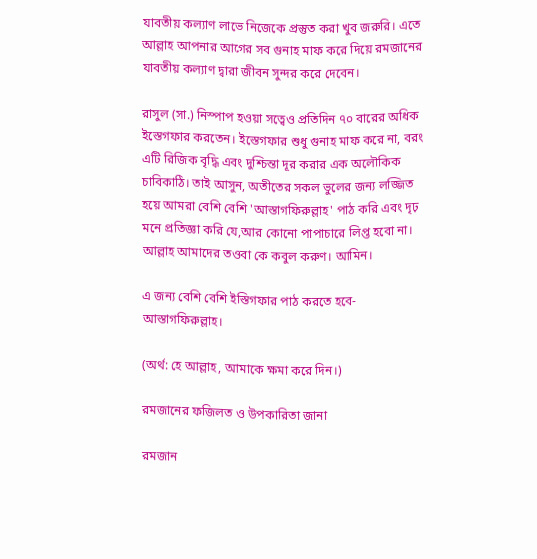যাবতীয় কল্যাণ লাভে নিজেকে প্রস্তুত করা খুব জরুরি। এতে আল্লাহ আপনার আগের সব গুনাহ মাফ করে দিয়ে রমজানের যাবতীয় কল্যাণ দ্বারা জীবন সুন্দর করে দেবেন।

রাসুল (সা.) নিস্পাপ হওয়া সত্বেও প্রতিদিন ৭০ বারের অধিক ইস্তেগফার করতেন। ইস্তেগফার শুধু গুনাহ মাফ করে না, বরং এটি রিজিক বৃদ্ধি এবং দুশ্চিন্তা দূর করার এক অলৌকিক চাবিকাঠি। তাই আসুন, অতীতের সকল ভুলের জন্য লজ্জিত হয়ে আমরা বেশি বেশি 'আস্তাগফিরুল্লাহ' পাঠ করি এবং দৃঢ় মনে প্রতিজ্ঞা করি যে,আর কোনো পাপাচারে লিপ্ত হবো না। আল্লাহ আমাদের তওবা কে কবুল করুণ। আমিন।

এ জন্য বেশি বেশি ইস্তিগফার পাঠ করতে হবে-আস্তাগফিরুল্লাহ।

(অর্থ: হে আল্লাহ, আমাকে ক্ষমা করে দিন।)

রমজানের ফজিলত ও উপকারিতা জানা

রমজান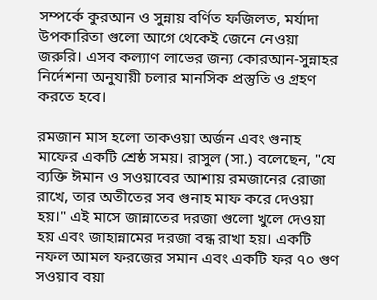সম্পর্কে কুরআন ও সুন্নায় বর্ণিত ফজিলত, মর্যাদা উপকারিতা গুলো আগে থেকেই জেনে নেওয়া জরুরি। এসব কল্যাণ লাভের জন্য কোরআন-সুন্নাহর নির্দেশনা অনুযায়ী চলার মানসিক প্রস্তুতি ও গ্রহণ করতে হবে।

রমজান মাস হলো তাকওয়া অর্জন এবং গুনাহ মাফের একটি শ্রেষ্ঠ সময়। রাসুল (সা.) বলেছেন, "যে ব্যক্তি ঈমান ও সওয়াবের আশায় রমজানের রোজা রাখে, তার অতীতের সব গুনাহ মাফ করে দেওয়া হয়।" এই মাসে জান্নাতের দরজা গুলো খুলে দেওয়া হয় এবং জাহান্নামের দরজা বন্ধ রাখা হয়। একটি নফল আমল ফরজের সমান এবং একটি ফর ৭০ গুণ সওয়াব বয়া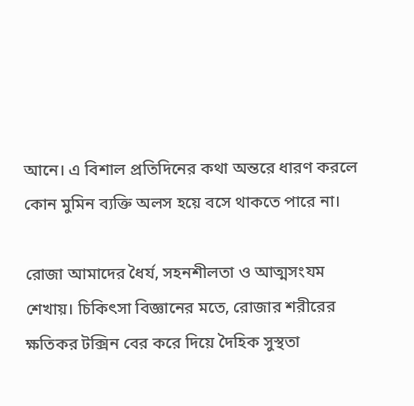আনে। এ বিশাল প্রতিদিনের কথা অন্তরে ধারণ করলে কোন মুমিন ব্যক্তি অলস হয়ে বসে থাকতে পারে না।

রোজা আমাদের ধৈর্য, সহনশীলতা ও আত্মসংযম শেখায়। চিকিৎসা বিজ্ঞানের মতে, রোজার শরীরের ক্ষতিকর টক্সিন বের করে দিয়ে দৈহিক সুস্থতা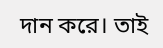দান করে। তাই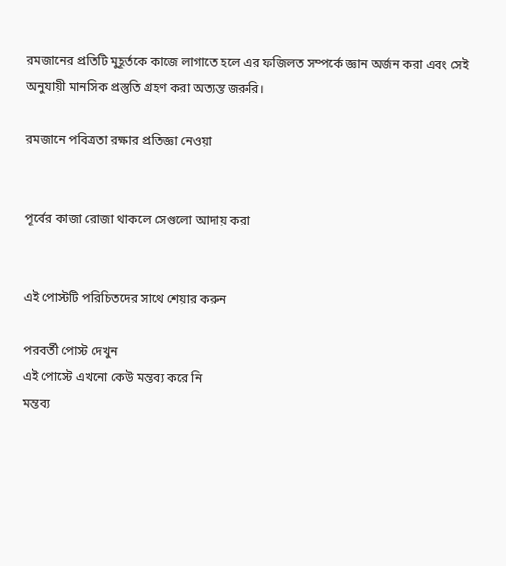রমজানের প্রতিটি মুহূর্তকে কাজে লাগাতে হলে এর ফজিলত সম্পর্কে জ্ঞান অর্জন করা এবং সেই অনুযায়ী মানসিক প্রস্তুতি গ্রহণ করা অত্যন্ত জরুরি।

রমজানে পবিত্রতা রক্ষার প্রতিজ্ঞা নেওয়া


পূর্বের কাজা রোজা থাকলে সেগুলো আদায় করা


এই পোস্টটি পরিচিতদের সাথে শেয়ার করুন

পরবর্তী পোস্ট দেখুন
এই পোস্টে এখনো কেউ মন্তব্য করে নি
মন্তব্য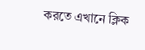করতে এখানে ক্লিক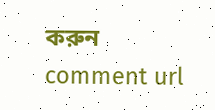করুন
comment url